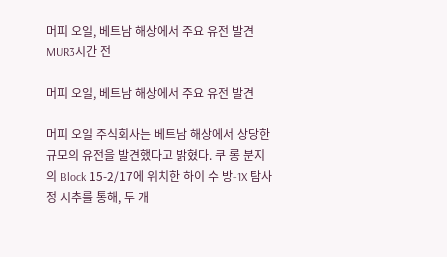머피 오일, 베트남 해상에서 주요 유전 발견
MUR3시간 전

머피 오일, 베트남 해상에서 주요 유전 발견

머피 오일 주식회사는 베트남 해상에서 상당한 규모의 유전을 발견했다고 밝혔다. 쿠 롱 분지의 Block 15-2/17에 위치한 하이 수 방-1X 탐사정 시추를 통해, 두 개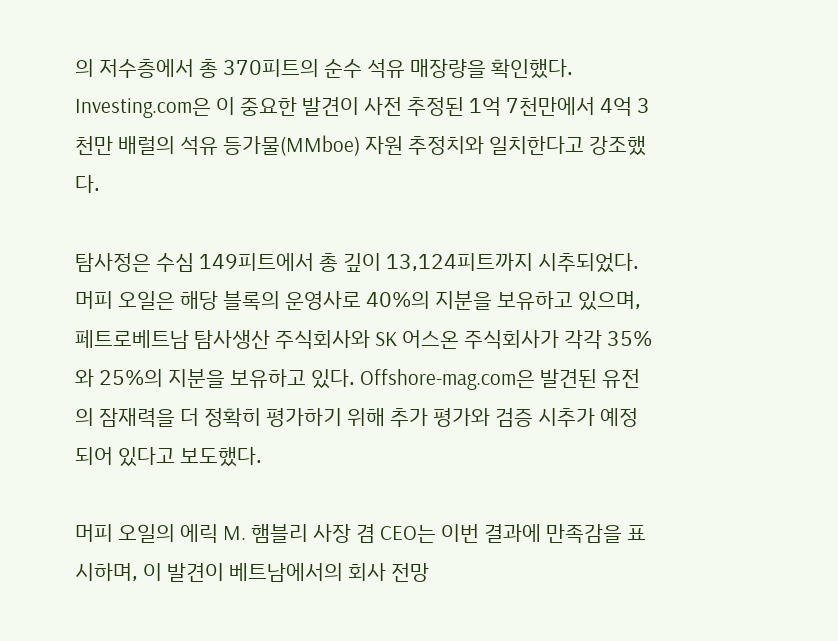의 저수층에서 총 370피트의 순수 석유 매장량을 확인했다. Investing.com은 이 중요한 발견이 사전 추정된 1억 7천만에서 4억 3천만 배럴의 석유 등가물(MMboe) 자원 추정치와 일치한다고 강조했다.

탐사정은 수심 149피트에서 총 깊이 13,124피트까지 시추되었다. 머피 오일은 해당 블록의 운영사로 40%의 지분을 보유하고 있으며, 페트로베트남 탐사생산 주식회사와 SK 어스온 주식회사가 각각 35%와 25%의 지분을 보유하고 있다. Offshore-mag.com은 발견된 유전의 잠재력을 더 정확히 평가하기 위해 추가 평가와 검증 시추가 예정되어 있다고 보도했다.

머피 오일의 에릭 M. 햄블리 사장 겸 CEO는 이번 결과에 만족감을 표시하며, 이 발견이 베트남에서의 회사 전망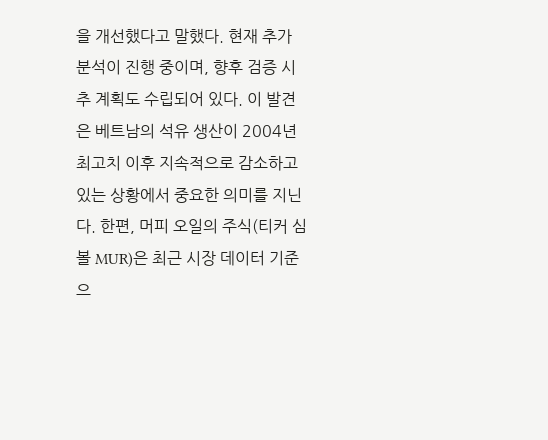을 개선했다고 말했다. 현재 추가 분석이 진행 중이며, 향후 검증 시추 계획도 수립되어 있다. 이 발견은 베트남의 석유 생산이 2004년 최고치 이후 지속적으로 감소하고 있는 상황에서 중요한 의미를 지닌다. 한편, 머피 오일의 주식(티커 심볼 MUR)은 최근 시장 데이터 기준으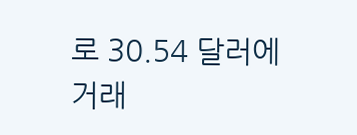로 30.54 달러에 거래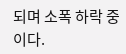되며 소폭 하락 중이다.